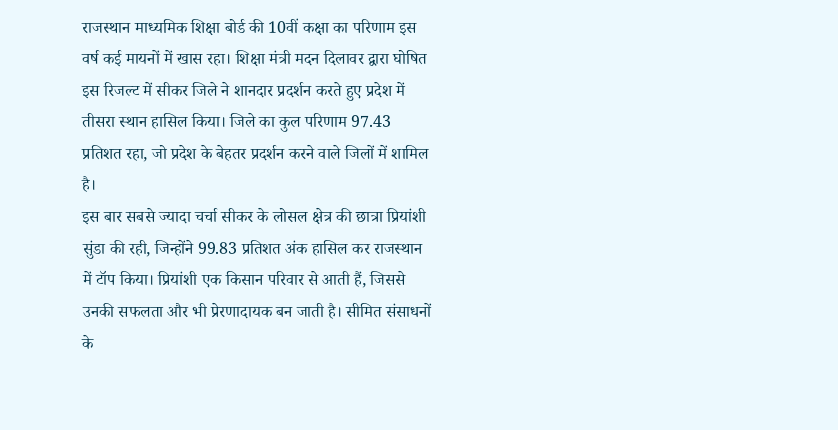राजस्थान माध्यमिक शिक्षा बोर्ड की 10वीं कक्षा का परिणाम इस वर्ष कई मायनों में खास रहा। शिक्षा मंत्री मदन दिलावर द्वारा घोषित इस रिजल्ट में सीकर जिले ने शानदार प्रदर्शन करते हुए प्रदेश में तीसरा स्थान हासिल किया। जिले का कुल परिणाम 97.43 प्रतिशत रहा, जो प्रदेश के बेहतर प्रदर्शन करने वाले जिलों में शामिल है।
इस बार सबसे ज्यादा चर्चा सीकर के लोसल क्षेत्र की छात्रा प्रियांशी सुंडा की रही, जिन्होंने 99.83 प्रतिशत अंक हासिल कर राजस्थान में टॉप किया। प्रियांशी एक किसान परिवार से आती हैं, जिससे उनकी सफलता और भी प्रेरणादायक बन जाती है। सीमित संसाधनों के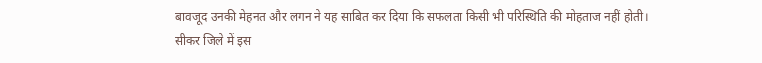बावजूद उनकी मेहनत और लगन ने यह साबित कर दिया कि सफलता किसी भी परिस्थिति की मोहताज नहीं होती।
सीकर जिले में इस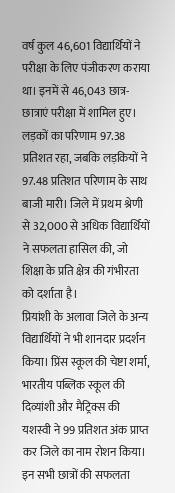वर्ष कुल 46,601 विद्यार्थियों ने परीक्षा के लिए पंजीकरण कराया था। इनमें से 46,043 छात्र-छात्राएं परीक्षा में शामिल हुए। लड़कों का परिणाम 97.38 प्रतिशत रहा, जबकि लड़कियों ने 97.48 प्रतिशत परिणाम के साथ बाजी मारी। जिले में प्रथम श्रेणी से 32,000 से अधिक विद्यार्थियों ने सफलता हासिल की, जो शिक्षा के प्रति क्षेत्र की गंभीरता को दर्शाता है।
प्रियांशी के अलावा जिले के अन्य विद्यार्थियों ने भी शानदार प्रदर्शन किया। प्रिंस स्कूल की चेष्टा शर्मा, भारतीय पब्लिक स्कूल की दिव्यांशी और मैट्रिक्स की यशस्वी ने 99 प्रतिशत अंक प्राप्त कर जिले का नाम रोशन किया। इन सभी छात्रों की सफलता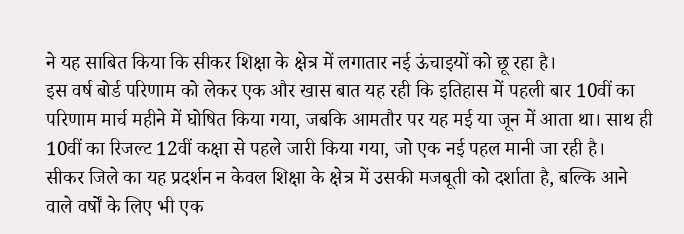ने यह साबित किया कि सीकर शिक्षा के क्षेत्र में लगातार नई ऊंचाइयों को छू रहा है।
इस वर्ष बोर्ड परिणाम को लेकर एक और खास बात यह रही कि इतिहास में पहली बार 10वीं का परिणाम मार्च महीने में घोषित किया गया, जबकि आमतौर पर यह मई या जून में आता था। साथ ही 10वीं का रिजल्ट 12वीं कक्षा से पहले जारी किया गया, जो एक नई पहल मानी जा रही है।
सीकर जिले का यह प्रदर्शन न केवल शिक्षा के क्षेत्र में उसकी मजबूती को दर्शाता है, बल्कि आने वाले वर्षों के लिए भी एक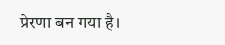प्रेरणा बन गया है।